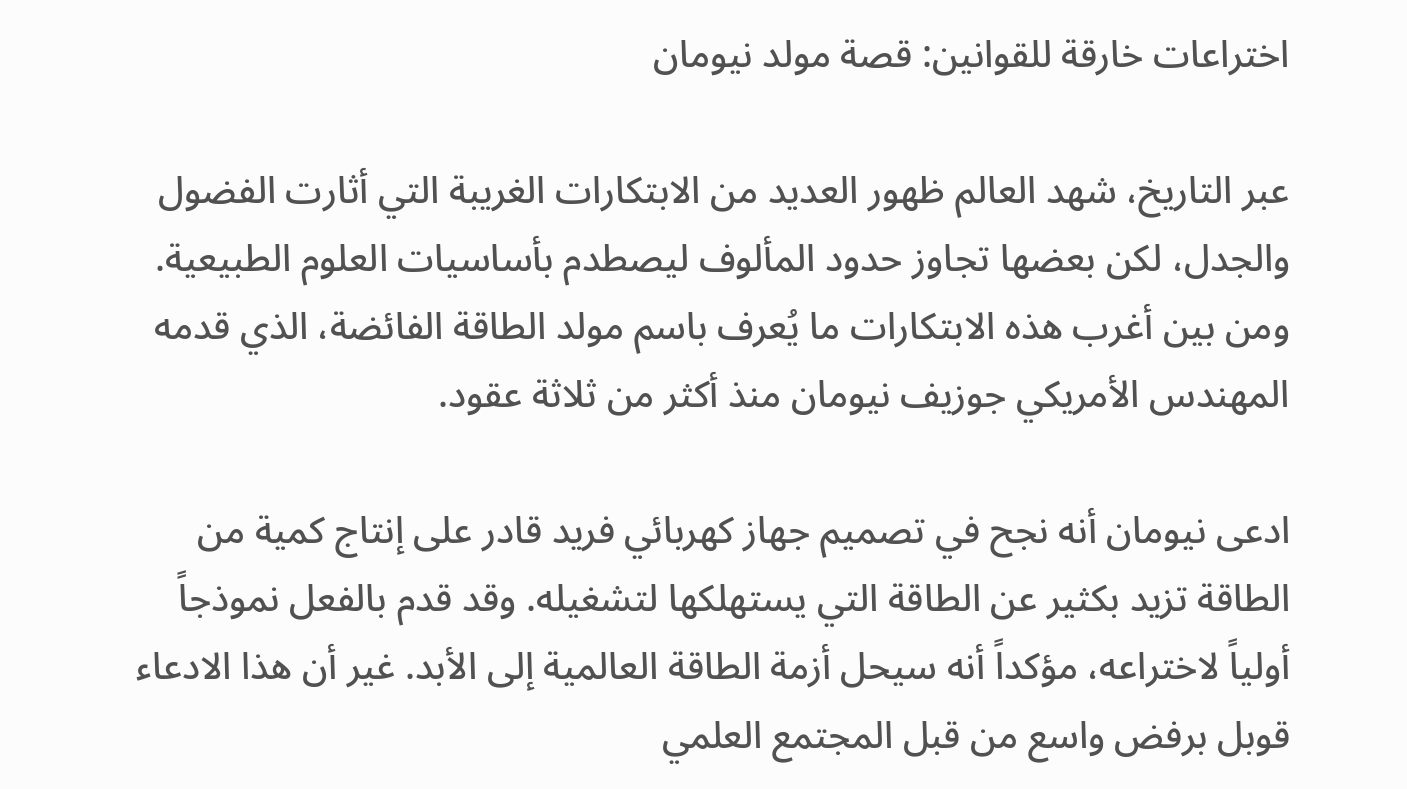اختراعات خارقة للقوانين: قصة مولد نيومان

عبر التاريخ، شهد العالم ظهور العديد من الابتكارات الغريبة التي أثارت الفضول والجدل، لكن بعضها تجاوز حدود المألوف ليصطدم بأساسيات العلوم الطبيعية. ومن بين أغرب هذه الابتكارات ما يُعرف باسم مولد الطاقة الفائضة، الذي قدمه المهندس الأمريكي جوزيف نيومان منذ أكثر من ثلاثة عقود.

ادعى نيومان أنه نجح في تصميم جهاز كهربائي فريد قادر على إنتاج كمية من الطاقة تزيد بكثير عن الطاقة التي يستهلكها لتشغيله. وقد قدم بالفعل نموذجاً أولياً لاختراعه، مؤكداً أنه سيحل أزمة الطاقة العالمية إلى الأبد. غير أن هذا الادعاء قوبل برفض واسع من قبل المجتمع العلمي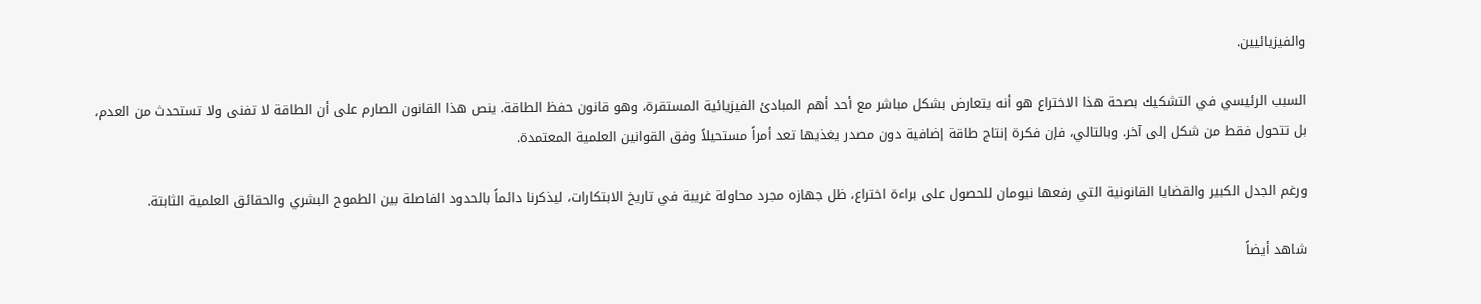والفيزيائيين.

السبب الرئيسي في التشكيك بصحة هذا الاختراع هو أنه يتعارض بشكل مباشر مع أحد أهم المبادئ الفيزيائية المستقرة، وهو قانون حفظ الطاقة. ينص هذا القانون الصارم على أن الطاقة لا تفنى ولا تستحدث من العدم، بل تتحول فقط من شکل إلى آخر. وبالتالي، فإن فكرة إنتاج طاقة إضافية دون مصدر يغذيها تعد أمراً مستحيلاً وفق القوانين العلمية المعتمدة.

ورغم الجدل الكبير والقضايا القانونية التي رفعها نيومان للحصول على براءة اختراع، ظل جهازه مجرد محاولة غريبة في تاريخ الابتكارات، ليذكرنا دائماً بالحدود الفاصلة بين الطموح البشري والحقائق العلمية الثابتة.

شاهد أيضاً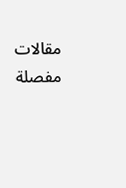مقالات مفصلة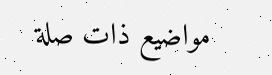مواضيع ذات صلة